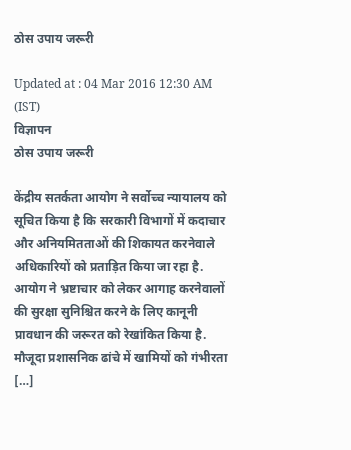ठोस उपाय जरूरी

Updated at : 04 Mar 2016 12:30 AM (IST)
विज्ञापन
ठोस उपाय जरूरी

केंद्रीय सतर्कता आयोग ने सर्वोच्च न्यायालय को सूचित किया है कि सरकारी विभागों में कदाचार और अनियमितताओं की शिकायत करनेवाले अधिकारियों को प्रताड़ित किया जा रहा है. आयोग ने भ्रष्टाचार को लेकर आगाह करनेवालों की सुरक्षा सुनिश्चित करने के लिए कानूनी प्रावधान की जरूरत को रेखांकित किया है. मौजूदा प्रशासनिक ढांचे में खामियों को गंभीरता […]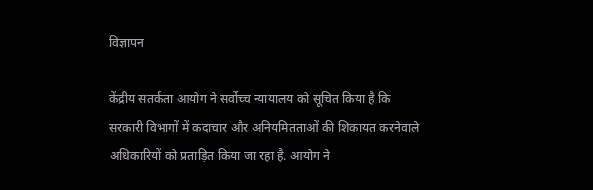विज्ञापन

केंद्रीय सतर्कता आयोग ने सर्वोच्च न्यायालय को सूचित किया है कि सरकारी विभागों में कदाचार और अनियमितताओं की शिकायत करनेवाले अधिकारियों को प्रताड़ित किया जा रहा है. आयोग ने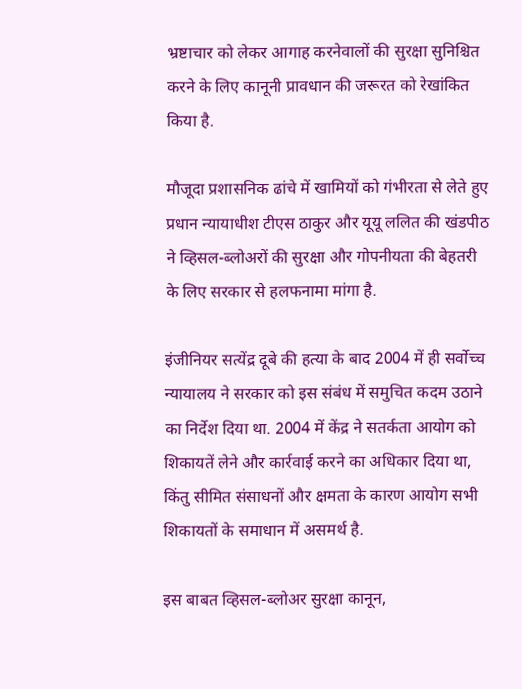भ्रष्टाचार को लेकर आगाह करनेवालों की सुरक्षा सुनिश्चित करने के लिए कानूनी प्रावधान की जरूरत को रेखांकित किया है.

मौजूदा प्रशासनिक ढांचे में खामियों को गंभीरता से लेते हुए प्रधान न्यायाधीश टीएस ठाकुर और यूयू ललित की खंडपीठ ने व्हिसल-ब्लोअरों की सुरक्षा और गोपनीयता की बेहतरी के लिए सरकार से हलफनामा मांगा है.

इंजीनियर सत्येंद्र दूबे की हत्या के बाद 2004 में ही सर्वोच्च न्यायालय ने सरकार को इस संबंध में समुचित कदम उठाने का निर्देश दिया था. 2004 में केंद्र ने सतर्कता आयोग को शिकायतें लेने और कार्रवाई करने का अधिकार दिया था, किंतु सीमित संसाधनों और क्षमता के कारण आयोग सभी शिकायतों के समाधान में असमर्थ है.

इस बाबत व्हिसल-ब्लोअर सुरक्षा कानून,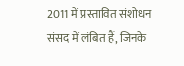2011 में प्रस्तावित संशोधन संसद में लंबित हैं, जिनके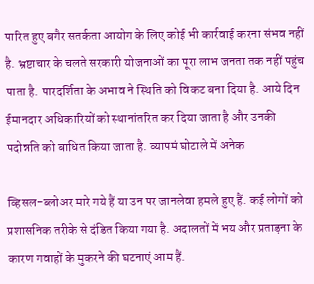पारित हुए बगैर सतर्कता आयोग के लिए कोई भी कार्रवाई करना संभव नहीं है. भ्रष्टाचार के चलते सरकारी योजनाओं का पूरा लाभ जनता तक नहीं पहुंच पाता है. पारदर्शिता के अभाव ने स्थिति को विकट बना दिया है. आये दिन ईमानदार अधिकारियों को स्थानांतरित कर दिया जाता है और उनकी पदोन्नति को बाधित किया जाता है. व्यापमं घोटाले में अनेक

व्हिसल-ब्लोअर मारे गये हैं या उन पर जानलेवा हमले हुए हैं. कई लोगों को प्रशासनिक तरीके से दंडित किया गया है. अदालतों में भय और प्रताड़ना के कारण गवाहों के मुकरने की घटनाएं आम हैं.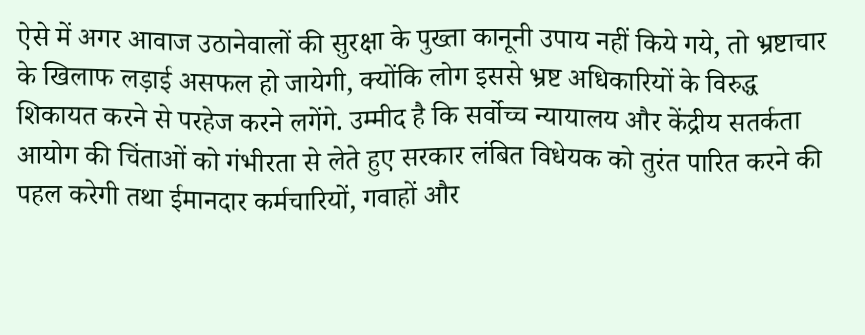ऐसे में अगर आवाज उठानेवालों की सुरक्षा के पुख्ता कानूनी उपाय नहीं किये गये, तो भ्रष्टाचार के खिलाफ लड़ाई असफल हो जायेगी, क्योंकि लोग इससे भ्रष्ट अधिकारियों के विरुद्ध शिकायत करने से परहेज करने लगेंगे. उम्मीद है कि सर्वोच्च न्यायालय और केंद्रीय सतर्कता आयोग की चिंताओं को गंभीरता से लेते हुए सरकार लंबित विधेयक को तुरंत पारित करने की पहल करेगी तथा ईमानदार कर्मचारियों, गवाहों और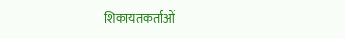शिकायतकर्ताओं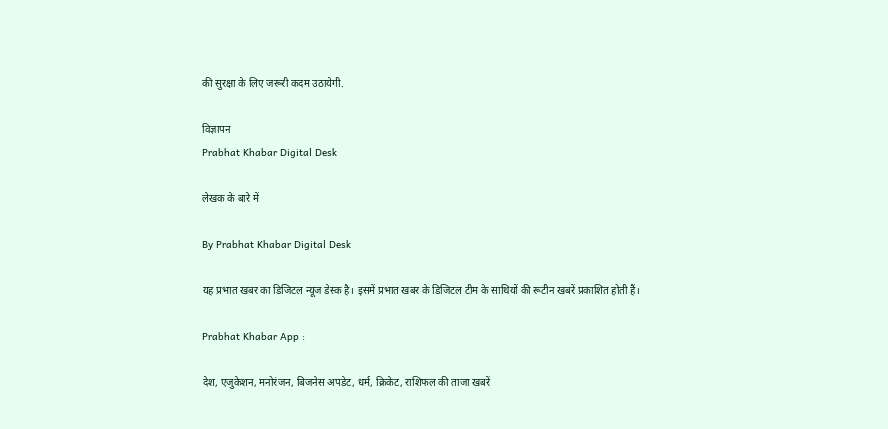की सुरक्षा के लिए जरूरी कदम उठायेगी.

विज्ञापन
Prabhat Khabar Digital Desk

लेखक के बारे में

By Prabhat Khabar Digital Desk

यह प्रभात खबर का डिजिटल न्यूज डेस्क है। इसमें प्रभात खबर के डिजिटल टीम के साथियों की रूटीन खबरें प्रकाशित होती हैं।

Prabhat Khabar App :

देश, एजुकेशन, मनोरंजन, बिजनेस अपडेट, धर्म, क्रिकेट, राशिफल की ताजा खबरें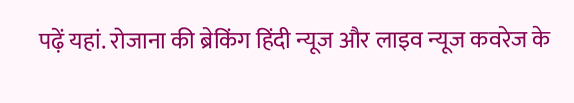पढ़ें यहां. रोजाना की ब्रेकिंग हिंदी न्यूज और लाइव न्यूज कवरेज के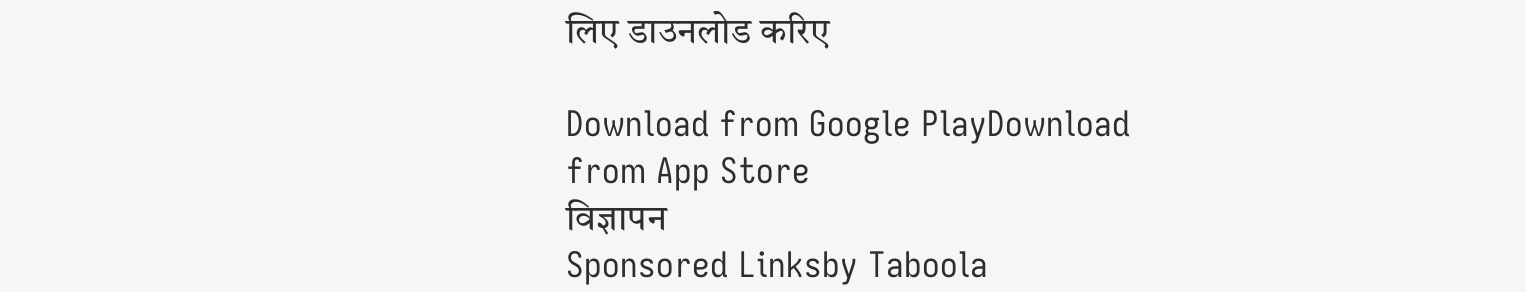लिए डाउनलोड करिए

Download from Google PlayDownload from App Store
विज्ञापन
Sponsored Linksby Taboola